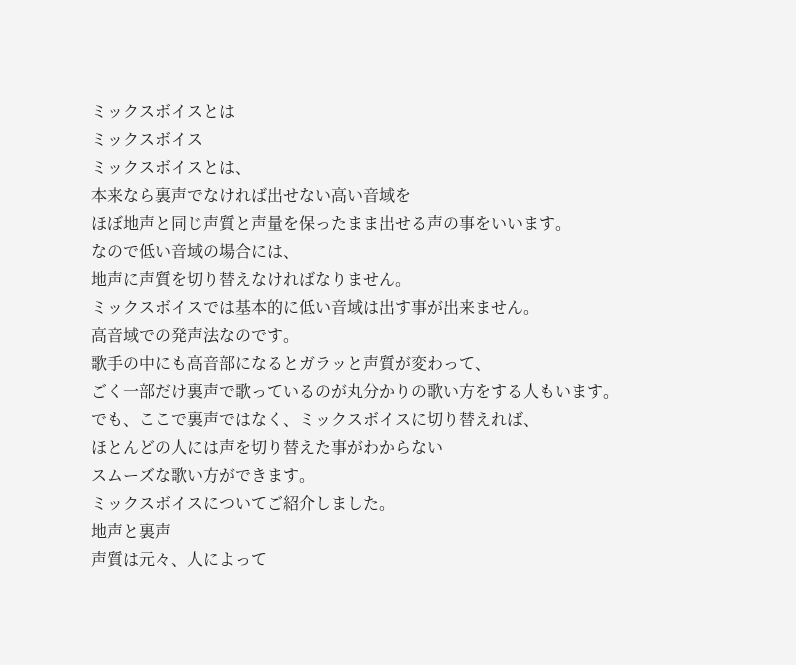ミックスボイスとは
ミックスボイス
ミックスボイスとは、
本来なら裏声でなければ出せない高い音域を
ほぼ地声と同じ声質と声量を保ったまま出せる声の事をいいます。
なので低い音域の場合には、
地声に声質を切り替えなければなりません。
ミックスボイスでは基本的に低い音域は出す事が出来ません。
高音域での発声法なのです。
歌手の中にも高音部になるとガラッと声質が変わって、
ごく一部だけ裏声で歌っているのが丸分かりの歌い方をする人もいます。
でも、ここで裏声ではなく、ミックスボイスに切り替えれば、
ほとんどの人には声を切り替えた事がわからない
スムーズな歌い方ができます。
ミックスボイスについてご紹介しました。
地声と裏声
声質は元々、人によって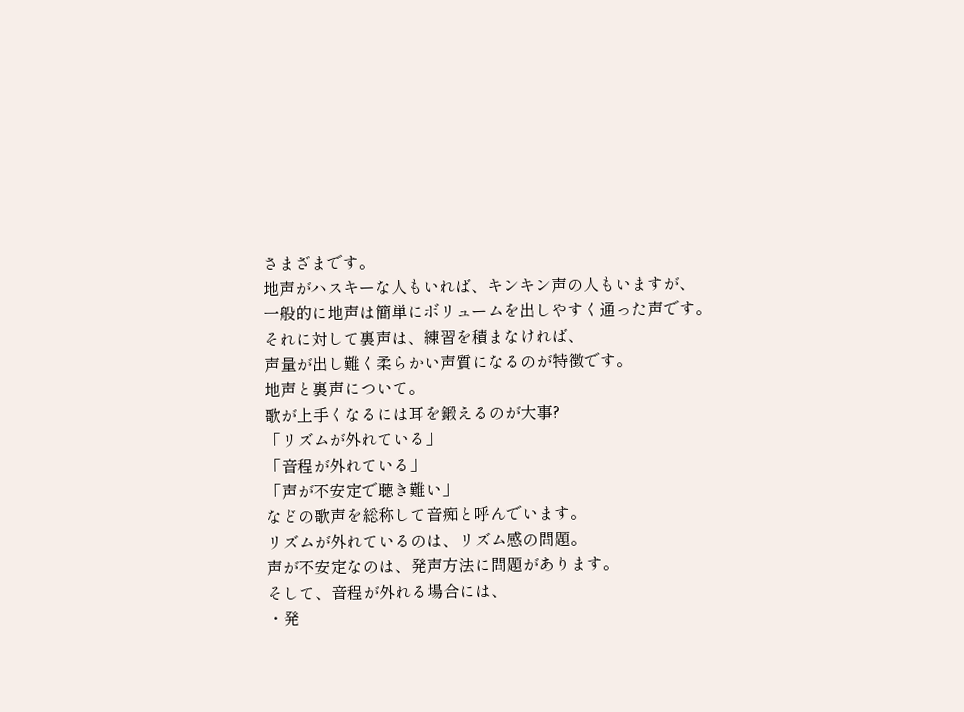さまざまです。
地声がハスキーな人もいれば、キンキン声の人もいますが、
一般的に地声は簡単にボリュームを出しやすく通った声です。
それに対して裏声は、練習を積まなければ、
声量が出し難く柔らかい声質になるのが特徴です。
地声と裏声について。
歌が上手くなるには耳を鍛えるのが大事?
「リズムが外れている」
「音程が外れている」
「声が不安定で聴き難い」
などの歌声を総称して音痴と呼んでいます。
リズムが外れているのは、リズム感の問題。
声が不安定なのは、発声方法に問題があります。
そして、音程が外れる場合には、
・発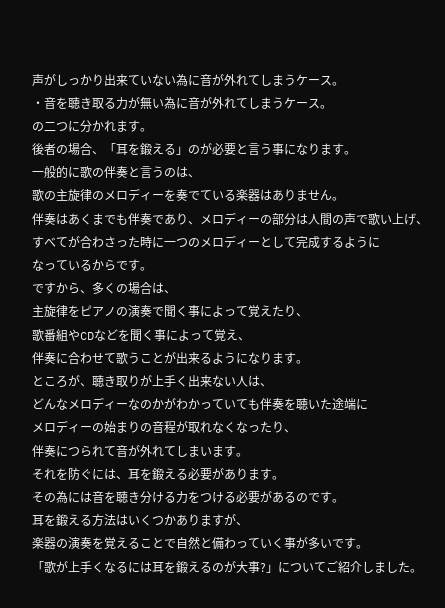声がしっかり出来ていない為に音が外れてしまうケース。
・音を聴き取る力が無い為に音が外れてしまうケース。
の二つに分かれます。
後者の場合、「耳を鍛える」のが必要と言う事になります。
一般的に歌の伴奏と言うのは、
歌の主旋律のメロディーを奏でている楽器はありません。
伴奏はあくまでも伴奏であり、メロディーの部分は人間の声で歌い上げ、
すべてが合わさった時に一つのメロディーとして完成するように
なっているからです。
ですから、多くの場合は、
主旋律をピアノの演奏で聞く事によって覚えたり、
歌番組やCDなどを聞く事によって覚え、
伴奏に合わせて歌うことが出来るようになります。
ところが、聴き取りが上手く出来ない人は、
どんなメロディーなのかがわかっていても伴奏を聴いた途端に
メロディーの始まりの音程が取れなくなったり、
伴奏につられて音が外れてしまいます。
それを防ぐには、耳を鍛える必要があります。
その為には音を聴き分ける力をつける必要があるのです。
耳を鍛える方法はいくつかありますが、
楽器の演奏を覚えることで自然と備わっていく事が多いです。
「歌が上手くなるには耳を鍛えるのが大事?」についてご紹介しました。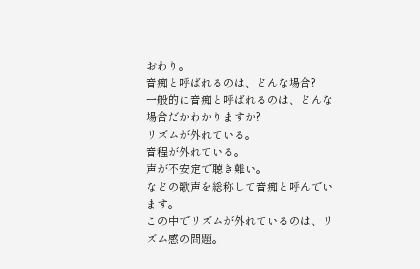おわり。
音痴と呼ばれるのは、どんな場合?
一般的に音痴と呼ばれるのは、どんな場合だかわかりますか?
リズムが外れている。
音程が外れている。
声が不安定で聴き難い。
などの歌声を総称して音痴と呼んでいます。
この中でリズムが外れているのは、リズム感の問題。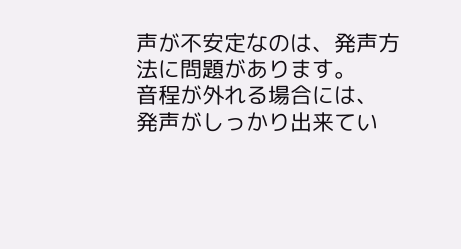声が不安定なのは、発声方法に問題があります。
音程が外れる場合には、
発声がしっかり出来てい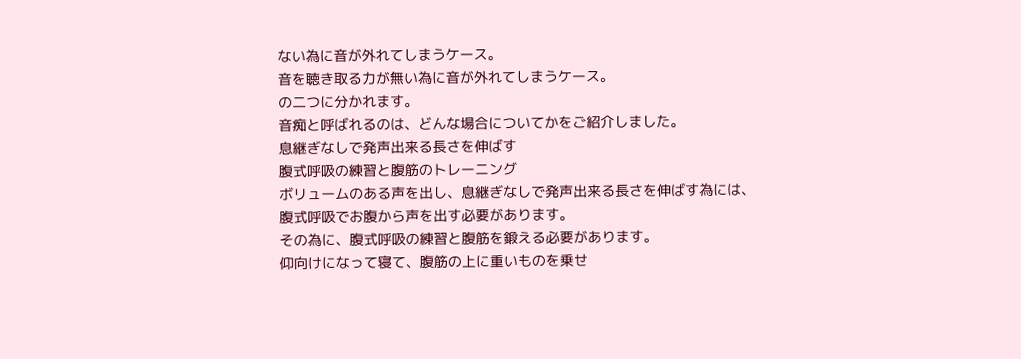ない為に音が外れてしまうケース。
音を聴き取る力が無い為に音が外れてしまうケース。
の二つに分かれます。
音痴と呼ばれるのは、どんな場合についてかをご紹介しました。
息継ぎなしで発声出来る長さを伸ばす
腹式呼吸の練習と腹筋のトレーニング
ボリュームのある声を出し、息継ぎなしで発声出来る長さを伸ばす為には、
腹式呼吸でお腹から声を出す必要があります。
その為に、腹式呼吸の練習と腹筋を鍛える必要があります。
仰向けになって寝て、腹筋の上に重いものを乗せ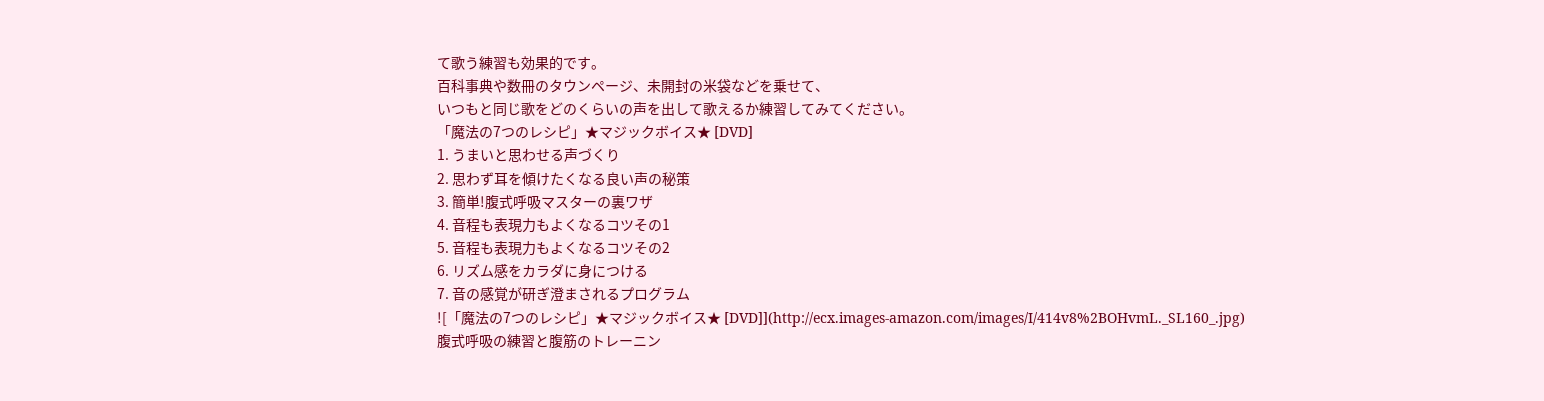て歌う練習も効果的です。
百科事典や数冊のタウンページ、未開封の米袋などを乗せて、
いつもと同じ歌をどのくらいの声を出して歌えるか練習してみてください。
「魔法の7つのレシピ」★マジックボイス★ [DVD]
1. うまいと思わせる声づくり
2. 思わず耳を傾けたくなる良い声の秘策
3. 簡単!腹式呼吸マスターの裏ワザ
4. 音程も表現力もよくなるコツその1
5. 音程も表現力もよくなるコツその2
6. リズム感をカラダに身につける
7. 音の感覚が研ぎ澄まされるプログラム
![「魔法の7つのレシピ」★マジックボイス★ [DVD]](http://ecx.images-amazon.com/images/I/414v8%2BOHvmL._SL160_.jpg)
腹式呼吸の練習と腹筋のトレーニン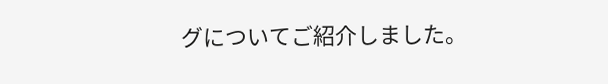グについてご紹介しました。